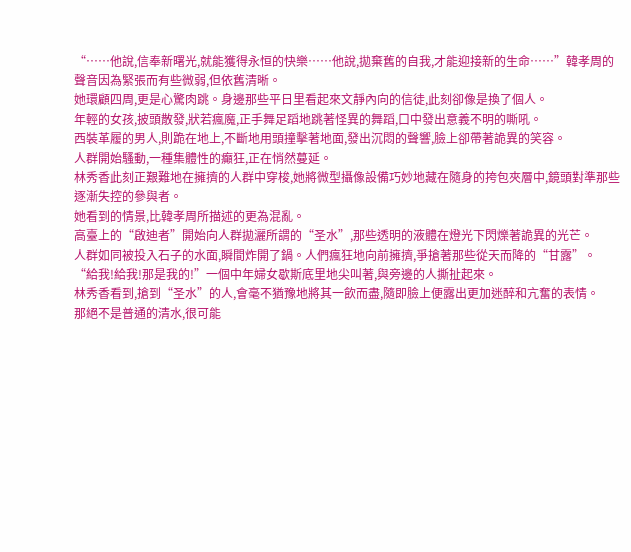“……他說,信奉新曙光,就能獲得永恒的快樂……他說,拋棄舊的自我,才能迎接新的生命……”韓孝周的聲音因為緊張而有些微弱,但依舊清晰。
她環顧四周,更是心驚肉跳。身邊那些平日里看起來文靜內向的信徒,此刻卻像是換了個人。
年輕的女孩,披頭散發,狀若瘋魔,正手舞足蹈地跳著怪異的舞蹈,口中發出意義不明的嘶吼。
西裝革履的男人,則跪在地上,不斷地用頭撞擊著地面,發出沉悶的聲響,臉上卻帶著詭異的笑容。
人群開始騷動,一種集體性的癲狂,正在悄然蔓延。
林秀香此刻正艱難地在擁擠的人群中穿梭,她將微型攝像設備巧妙地藏在隨身的挎包夾層中,鏡頭對準那些逐漸失控的參與者。
她看到的情景,比韓孝周所描述的更為混亂。
高臺上的“啟迪者”開始向人群拋灑所謂的“圣水”,那些透明的液體在燈光下閃爍著詭異的光芒。
人群如同被投入石子的水面,瞬間炸開了鍋。人們瘋狂地向前擁擠,爭搶著那些從天而降的“甘露”。
“給我!給我!那是我的!”一個中年婦女歇斯底里地尖叫著,與旁邊的人撕扯起來。
林秀香看到,搶到“圣水”的人,會毫不猶豫地將其一飲而盡,隨即臉上便露出更加迷醉和亢奮的表情。
那絕不是普通的清水,很可能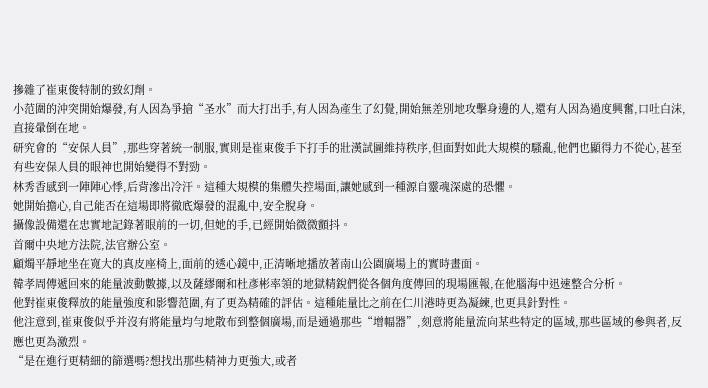摻雜了崔東俊特制的致幻劑。
小范圍的沖突開始爆發,有人因為爭搶“圣水”而大打出手,有人因為產生了幻覺,開始無差別地攻擊身邊的人,還有人因為過度興奮,口吐白沫,直接暈倒在地。
研究會的“安保人員”,那些穿著統一制服,實則是崔東俊手下打手的壯漢試圖維持秩序,但面對如此大規模的騷亂,他們也顯得力不從心,甚至有些安保人員的眼神也開始變得不對勁。
林秀香感到一陣陣心悸,后背滲出冷汗。這種大規模的集體失控場面,讓她感到一種源自靈魂深處的恐懼。
她開始擔心,自己能否在這場即將徹底爆發的混亂中,安全脫身。
攝像設備還在忠實地記錄著眼前的一切,但她的手,已經開始微微顫抖。
首爾中央地方法院,法官辦公室。
顧燭平靜地坐在寬大的真皮座椅上,面前的透心鏡中,正清晰地播放著南山公園廣場上的實時畫面。
韓孝周傳遞回來的能量波動數據,以及薩繆爾和杜彥彬率領的地獄精銳們從各個角度傳回的現場匯報,在他腦海中迅速整合分析。
他對崔東俊釋放的能量強度和影響范圍,有了更為精確的評估。這種能量比之前在仁川港時更為凝練,也更具針對性。
他注意到,崔東俊似乎并沒有將能量均勻地散布到整個廣場,而是通過那些“增幅器”,刻意將能量流向某些特定的區域,那些區域的參與者,反應也更為激烈。
“是在進行更精細的篩選嗎?想找出那些精神力更強大,或者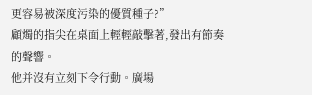更容易被深度污染的優質種子?”
顧燭的指尖在桌面上輕輕敲擊著,發出有節奏的聲響。
他并沒有立刻下令行動。廣場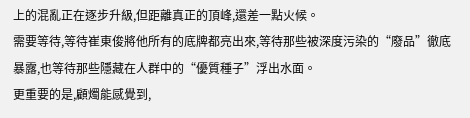上的混亂正在逐步升級,但距離真正的頂峰,還差一點火候。
需要等待,等待崔東俊將他所有的底牌都亮出來,等待那些被深度污染的“廢品”徹底暴露,也等待那些隱藏在人群中的“優質種子”浮出水面。
更重要的是,顧燭能感覺到,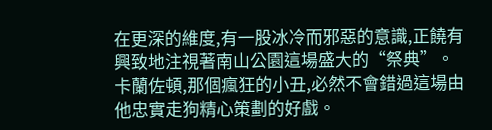在更深的維度,有一股冰冷而邪惡的意識,正饒有興致地注視著南山公園這場盛大的“祭典”。
卡蘭佐頓,那個瘋狂的小丑,必然不會錯過這場由他忠實走狗精心策劃的好戲。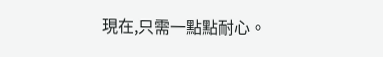現在,只需一點點耐心。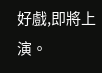好戲,即將上演。